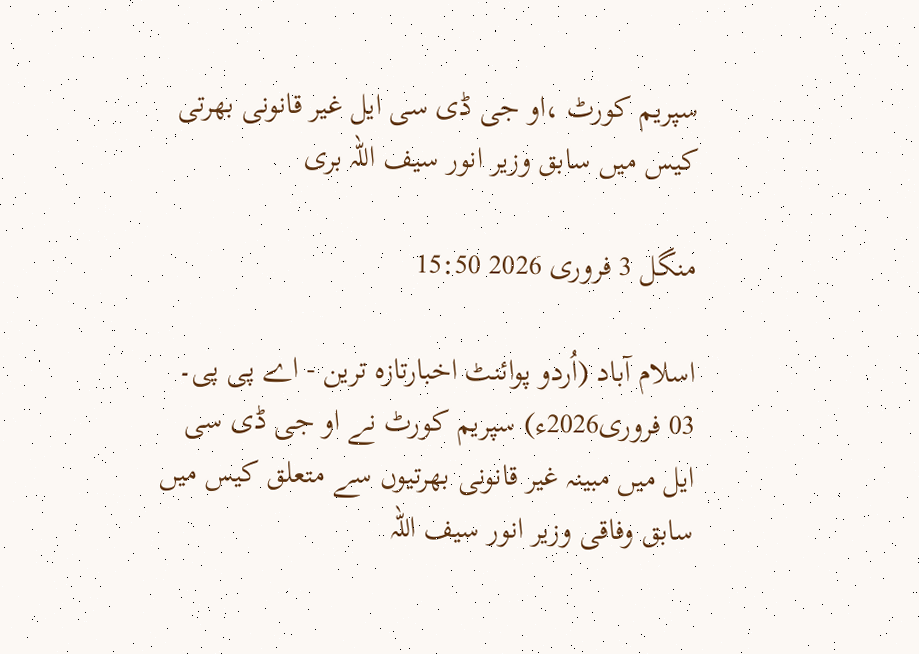سپریم کورٹ ،او جی ڈی سی ایل غیر قانونی بھرتی کیس میں سابق وزیر انور سیف اللہ بری

منگل 3 فروری 2026 15:50

اسلام آباد (اُردو پوائنٹ اخبارتازہ ترین - اے پی پی۔ 03 فروری2026ء) سپریم کورٹ نے او جی ڈی سی ایل میں مبینہ غیر قانونی بھرتیوں سے متعلق کیس میں سابق وفاقی وزیر انور سیف اللہ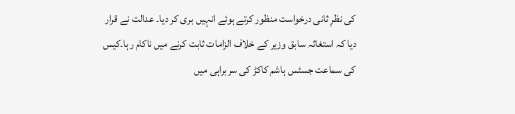کی نظرِ ثانی درخواست منظور کرتے ہوئے انہیں بری کر دیا۔ عدالت نے قرار دیا کہ استغاثہ سابق وزیر کے خلاف الزامات ثابت کرنے میں ناکام رہا۔کیس کی سماعت جسٹس ہاشم کاکڑ کی سربراہی میں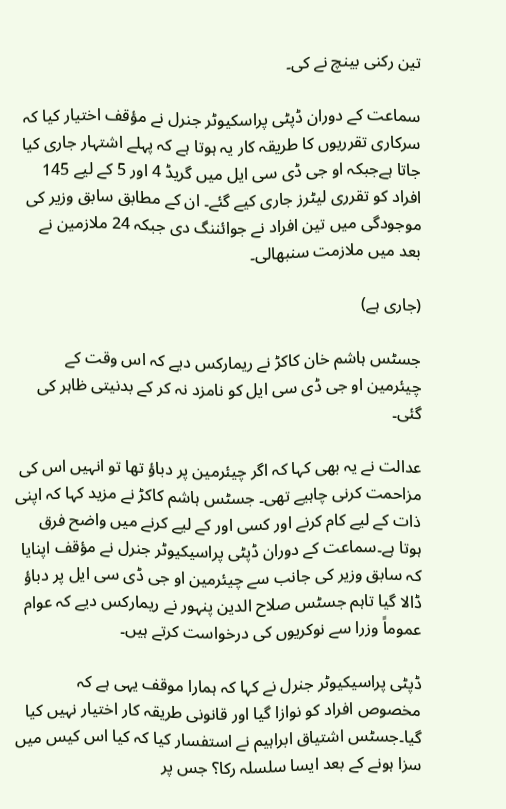تین رکنی بینچ نے کی۔

سماعت کے دوران ڈپٹی پراسکیوٹر جنرل نے مؤقف اختیار کیا کہ سرکاری تقرریوں کا طریقہ کار یہ ہوتا ہے کہ پہلے اشتہار جاری کیا جاتا ہےجبکہ او جی ڈی سی ایل میں گریڈ 4 اور 5 کے لیے 145 افراد کو تقرری لیٹرز جاری کیے گئے۔ ان کے مطابق سابق وزیر کی موجودگی میں تین افراد نے جوائننگ دی جبکہ 24 ملازمین نے بعد میں ملازمت سنبھالی۔

(جاری ہے)

جسٹس ہاشم خان کاکڑ نے ریمارکس دیے کہ اس وقت کے چیئرمین او جی ڈی سی ایل کو نامزد نہ کر کے بدنیتی ظاہر کی گئی۔

عدالت نے یہ بھی کہا کہ اگر چیئرمین پر دباؤ تھا تو انہیں اس کی مزاحمت کرنی چاہیے تھی۔ جسٹس ہاشم کاکڑ نے مزید کہا کہ اپنی ذات کے لیے کام کرنے اور کسی اور کے لیے کرنے میں واضح فرق ہوتا ہے۔سماعت کے دوران ڈپٹی پراسیکیوٹر جنرل نے مؤقف اپنایا کہ سابق وزیر کی جانب سے چیئرمین او جی ڈی سی ایل پر دباؤ ڈالا گیا تاہم جسٹس صلاح الدین پنہور نے ریمارکس دیے کہ عوام عموماً وزرا سے نوکریوں کی درخواست کرتے ہیں۔

ڈپٹی پراسیکیوٹر جنرل نے کہا کہ ہمارا موقف یہی ہے کہ مخصوص افراد کو نوازا گیا اور قانونی طریقہ کار اختیار نہیں کیا گیا۔جسٹس اشتیاق ابراہیم نے استفسار کیا کہ کیا اس کیس میں سزا ہونے کے بعد ایسا سلسلہ رکا؟ جس پر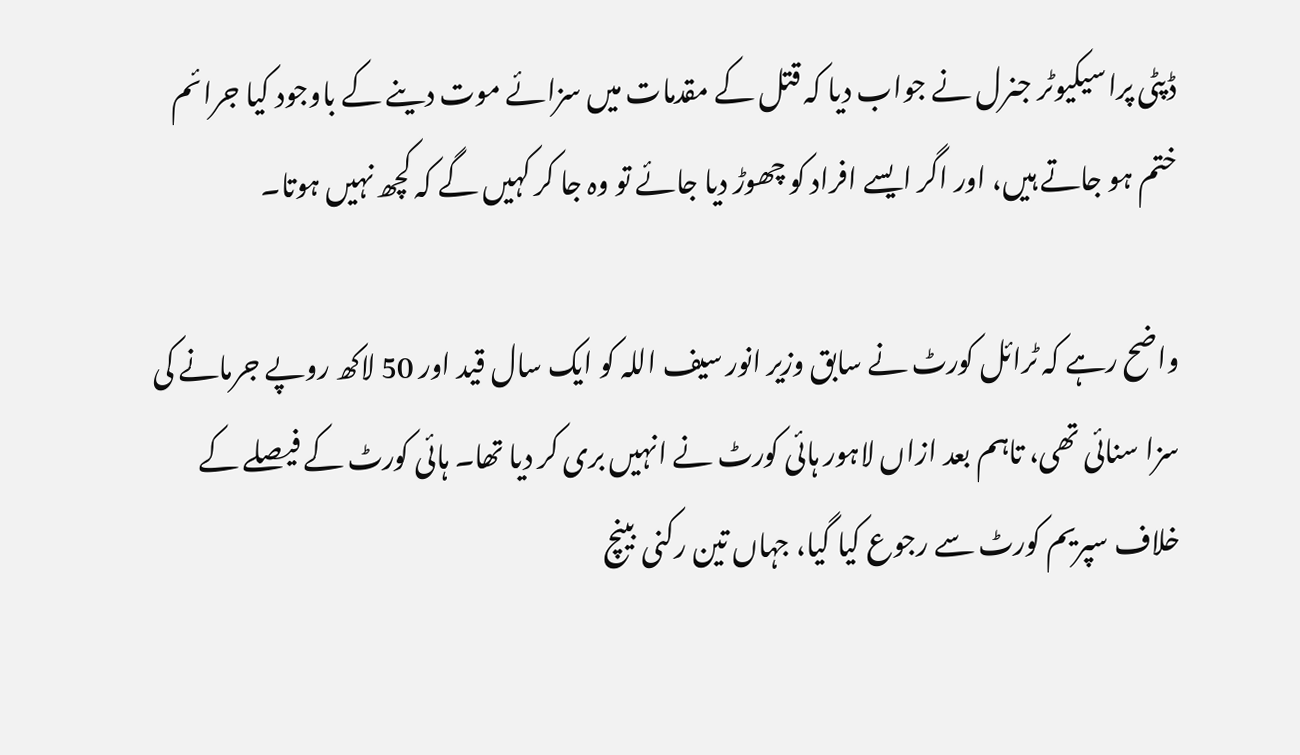ڈپٹی پراسیکیوٹر جنرل نے جواب دیا کہ قتل کے مقدمات میں سزائے موت دینے کے باوجود کیا جرائم ختم ہو جاتے ہیں، اور اگر ایسے افراد کو چھوڑ دیا جائے تو وہ جا کر کہیں گے کہ کچھ نہیں ہوتا۔

واضح رہے کہ ٹرائل کورٹ نے سابق وزیر انور سیف اللہ کو ایک سال قید اور 50 لاکھ روپے جرمانے کی سزا سنائی تھی، تاہم بعد ازاں لاہور ہائی کورٹ نے انہیں بری کر دیا تھا۔ ہائی کورٹ کے فیصلے کے خلاف سپریم کورٹ سے رجوع کیا گیا، جہاں تین رکنی بینچ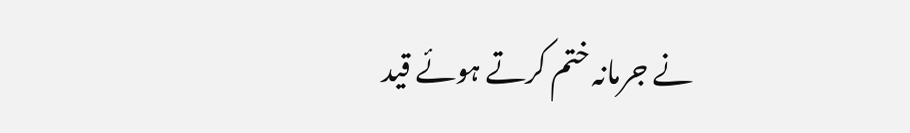نے جرمانہ ختم کرتے ہوئے قید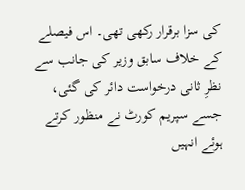کی سزا برقرار رکھی تھی۔ اس فیصلے کے خلاف سابق وزیر کی جانب سے نظرِ ثانی درخواست دائر کی گئی، جسے سپریم کورٹ نے منظور کرتے ہوئے انہیں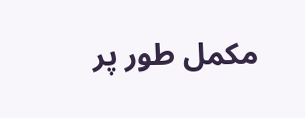مکمل طور پر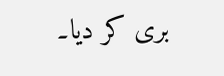بری کر دیا۔